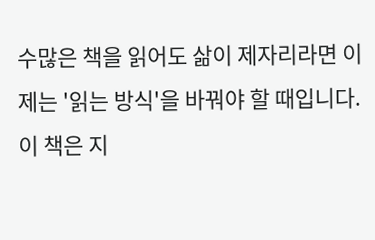수많은 책을 읽어도 삶이 제자리라면 이제는 '읽는 방식'을 바꿔야 할 때입니다. 이 책은 지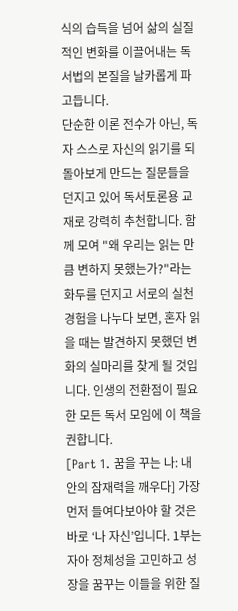식의 습득을 넘어 삶의 실질적인 변화를 이끌어내는 독서법의 본질을 날카롭게 파고듭니다.
단순한 이론 전수가 아닌, 독자 스스로 자신의 읽기를 되돌아보게 만드는 질문들을 던지고 있어 독서토론용 교재로 강력히 추천합니다. 함께 모여 "왜 우리는 읽는 만큼 변하지 못했는가?"라는 화두를 던지고 서로의 실천 경험을 나누다 보면, 혼자 읽을 때는 발견하지 못했던 변화의 실마리를 찾게 될 것입니다. 인생의 전환점이 필요한 모든 독서 모임에 이 책을 권합니다.
[Part 1. 꿈을 꾸는 나: 내 안의 잠재력을 깨우다] 가장 먼저 들여다보아야 할 것은 바로 ‘나 자신’입니다. 1부는 자아 정체성을 고민하고 성장을 꿈꾸는 이들을 위한 질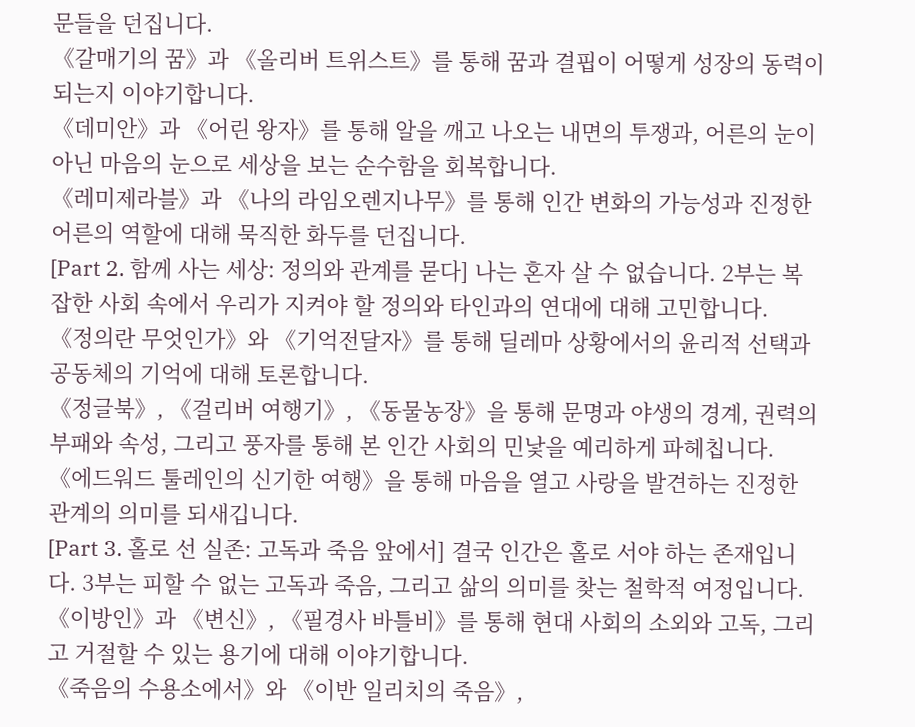문들을 던집니다.
《갈매기의 꿈》과 《올리버 트위스트》를 통해 꿈과 결핍이 어떻게 성장의 동력이 되는지 이야기합니다.
《데미안》과 《어린 왕자》를 통해 알을 깨고 나오는 내면의 투쟁과, 어른의 눈이 아닌 마음의 눈으로 세상을 보는 순수함을 회복합니다.
《레미제라블》과 《나의 라임오렌지나무》를 통해 인간 변화의 가능성과 진정한 어른의 역할에 대해 묵직한 화두를 던집니다.
[Part 2. 함께 사는 세상: 정의와 관계를 묻다] 나는 혼자 살 수 없습니다. 2부는 복잡한 사회 속에서 우리가 지켜야 할 정의와 타인과의 연대에 대해 고민합니다.
《정의란 무엇인가》와 《기억전달자》를 통해 딜레마 상황에서의 윤리적 선택과 공동체의 기억에 대해 토론합니다.
《정글북》, 《걸리버 여행기》, 《동물농장》을 통해 문명과 야생의 경계, 권력의 부패와 속성, 그리고 풍자를 통해 본 인간 사회의 민낯을 예리하게 파헤칩니다.
《에드워드 툴레인의 신기한 여행》을 통해 마음을 열고 사랑을 발견하는 진정한 관계의 의미를 되새깁니다.
[Part 3. 홀로 선 실존: 고독과 죽음 앞에서] 결국 인간은 홀로 서야 하는 존재입니다. 3부는 피할 수 없는 고독과 죽음, 그리고 삶의 의미를 찾는 철학적 여정입니다.
《이방인》과 《변신》, 《필경사 바틀비》를 통해 현대 사회의 소외와 고독, 그리고 거절할 수 있는 용기에 대해 이야기합니다.
《죽음의 수용소에서》와 《이반 일리치의 죽음》,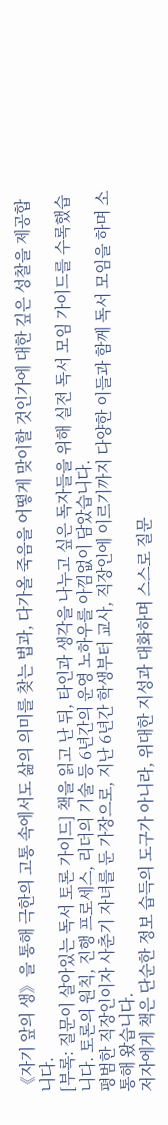《자기 앞의 생》을 통해 극한의 고통 속에서도 삶의 의미를 찾는 법과, 다가올 죽음을 어떻게 맞이할 것인가에 대한 깊은 성찰을 제공합니다.
[부록: 질문이 살아있는 독서 토론 가이드] 책을 읽고 난 뒤, 타인과 생각을 나누고 싶은 독자들을 위해 실전 독서 모임 가이드를 수록했습니다. 토론의 원칙, 진행 프로세스, 리더의 기술 등 6년간의 운영 노하우를 아낌없이 담았습니다.
평범한 직장인이자 사춘기 자녀를 둔 가장으로, 지난 6년간 학생부터 교사, 직장인에 이르기까지 다양한 이들과 함께 독서 모임을 하며 소통해 왔습니다.
저자에게 책은 단순한 정보 습득의 도구가 아니라, 위대한 지성과 대화하며 스스로 질문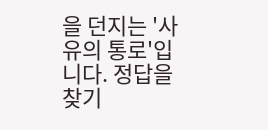을 던지는 '사유의 통로'입니다. 정답을 찾기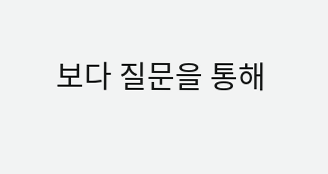보다 질문을 통해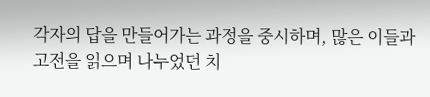각자의 답을 만들어가는 과정을 중시하며, 많은 이들과 고전을 읽으며 나누었던 치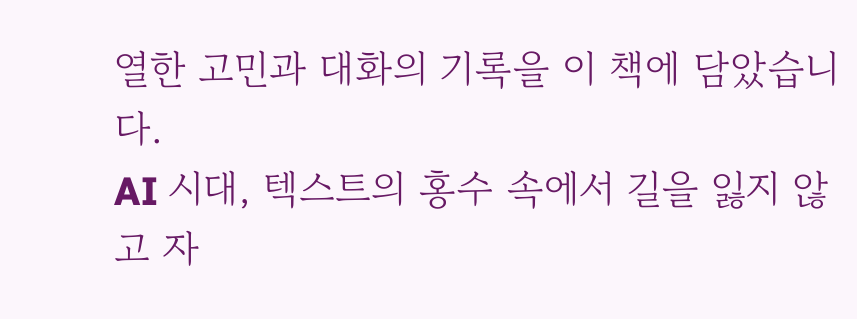열한 고민과 대화의 기록을 이 책에 담았습니다.
AI 시대, 텍스트의 홍수 속에서 길을 잃지 않고 자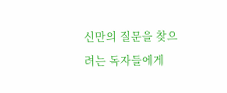신만의 질문을 찾으려는 독자들에게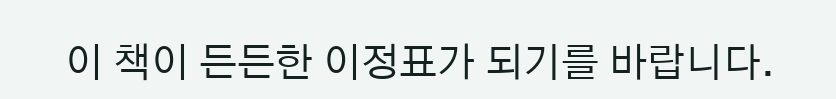이 책이 든든한 이정표가 되기를 바랍니다.